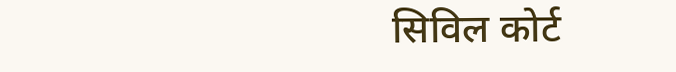सिविल कोर्ट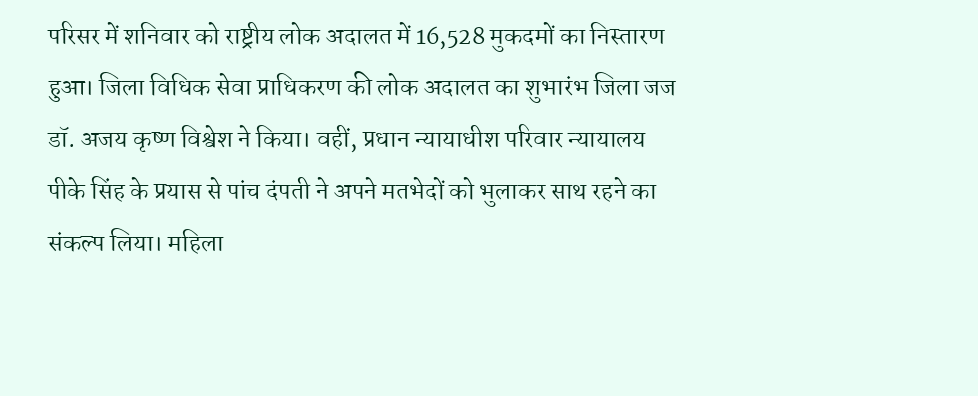परिसर में शनिवार को राष्ट्रीय लोक अदालत में 16,528 मुकदमों का निस्तारण हुआ। जिला विधिक सेवा प्राधिकरण की लोक अदालत का शुभारंभ जिला जज डॉ. अजय कृष्ण विश्वेश ने किया। वहीं, प्रधान न्यायाधीश परिवार न्यायालय पीके सिंह के प्रयास से पांच दंपती ने अपने मतभेदों को भुलाकर साथ रहने का संकल्प लिया। महिला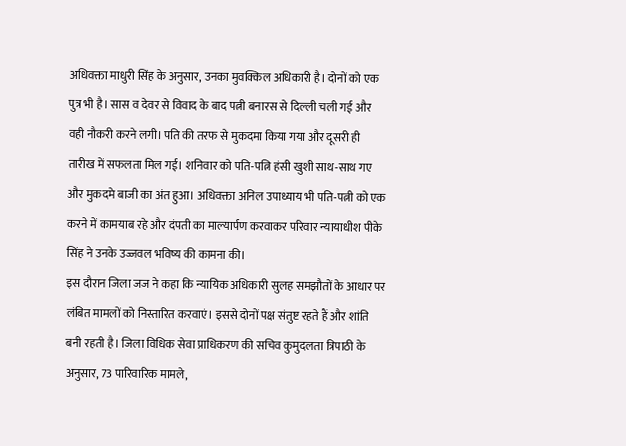अधिवक्ता माधुरी सिंह के अनुसार, उनका मुवक्किल अधिकारी है। दोनों को एक पुत्र भी है। सास व देवर से विवाद के बाद पत्नी बनारस से दिल्ली चली गई और वही नौकरी करने लगी। पति की तरफ से मुकदमा किया गया और दूसरी ही तारीख में सफलता मिल गई। शनिवार को पति-पत्नि हंसी खुशी साथ-साथ गए और मुकदमे बाजी का अंत हुआ। अधिवक्ता अनिल उपाध्याय भी पति-पत्नी को एक करने में कामयाब रहे और दंपती का माल्यार्पण करवाकर परिवार न्यायाधीश पीके सिंह ने उनके उज्जवल भविष्य की कामना की।
इस दौरान जिला जज ने कहा कि न्यायिक अधिकारी सुलह समझौतों के आधार पर लंबित मामलों को निस्तारित करवाएं। इससे दोनों पक्ष संतुष्ट रहते हैं और शांति बनी रहती है। जिला विधिक सेवा प्राधिकरण की सचिव कुमुदलता त्रिपाठी के अनुसार, 73 पारिवारिक मामले,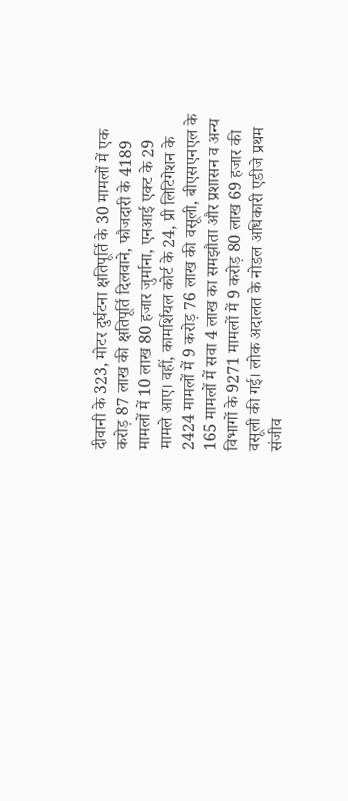दीवानी के 323, मोटर दुर्घटना क्षतिपूर्ति के 30 मामलों में एक करोड़ 87 लाख की क्षतिपूर्ति दिलवाने, फौजदारी के 4189 मामलों में 10 लाख 80 हजार जुर्माना, एनआई एक्ट के 29 मामले आए। वहीं, कामर्शियल कोर्ट के 24, प्री लिटिगेशन के 2424 मामलों में 9 करोड़ 76 लाख की वसूली, बीएसएनएल के 165 मामलों में सवा 4 लाख का समझौता और प्रशासन व अन्य विभागों के 9271 मामलों में 9 करोड़ 80 लाख 69 हजार की वसूली की गई। लोक अदालत के नोडल अधिकारी एडीजे प्रथम संजीव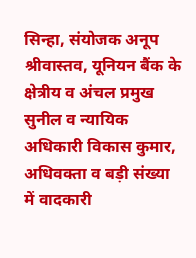सिन्हा, संयोजक अनूप श्रीवास्तव, यूनियन बैंक के क्षेत्रीय व अंचल प्रमुख सुनील व न्यायिक अधिकारी विकास कुमार, अधिवक्ता व बड़ी संख्या में वादकारी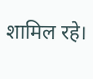शामिल रहे।